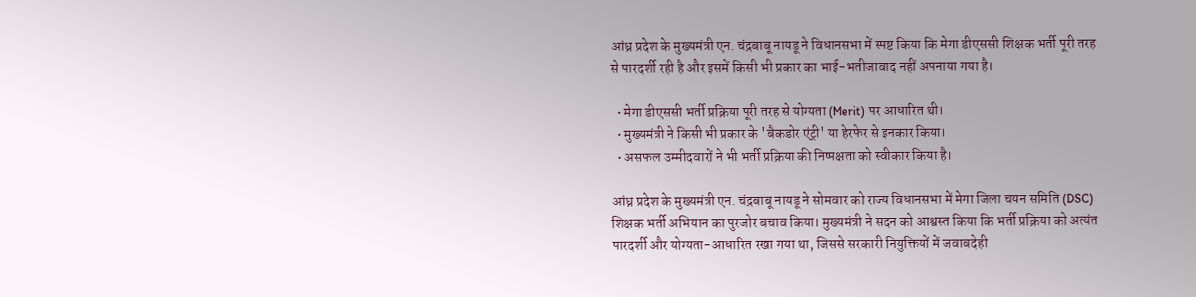आंध्र प्रदेश के मुख्यमंत्री एन. चंद्रबाबू नायडू ने विधानसभा में स्पष्ट किया कि मेगा डीएससी शिक्षक भर्ती पूरी तरह से पारदर्शी रही है और इसमें किसी भी प्रकार का भाई-भतीजावाद नहीं अपनाया गया है।

  • मेगा डीएससी भर्ती प्रक्रिया पूरी तरह से योग्यता (Merit) पर आधारित थी।
  • मुख्यमंत्री ने किसी भी प्रकार के 'बैकडोर एंट्री' या हेरफेर से इनकार किया।
  • असफल उम्मीदवारों ने भी भर्ती प्रक्रिया की निष्पक्षता को स्वीकार किया है।

आंध्र प्रदेश के मुख्यमंत्री एन. चंद्रबाबू नायडू ने सोमवार को राज्य विधानसभा में मेगा जिला चयन समिति (DSC) शिक्षक भर्ती अभियान का पुरजोर बचाव किया। मुख्यमंत्री ने सदन को आश्वस्त किया कि भर्ती प्रक्रिया को अत्यंत पारदर्शी और योग्यता-आधारित रखा गया था, जिससे सरकारी नियुक्तियों में जवाबदेही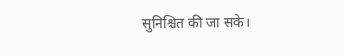सुनिश्चित की जा सके।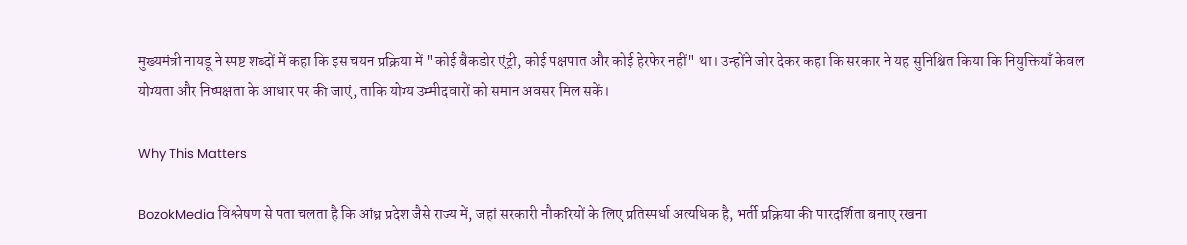मुख्यमंत्री नायडू ने स्पष्ट शब्दों में कहा कि इस चयन प्रक्रिया में "कोई बैकडोर एंट्री, कोई पक्षपात और कोई हेरफेर नहीं" था। उन्होंने जोर देकर कहा कि सरकार ने यह सुनिश्चित किया कि नियुक्तियाँ केवल योग्यता और निष्पक्षता के आधार पर की जाएं, ताकि योग्य उम्मीदवारों को समान अवसर मिल सकें।

Why This Matters

BozokMedia विश्लेषण से पता चलता है कि आंध्र प्रदेश जैसे राज्य में, जहां सरकारी नौकरियों के लिए प्रतिस्पर्धा अत्यधिक है, भर्ती प्रक्रिया की पारदर्शिता बनाए रखना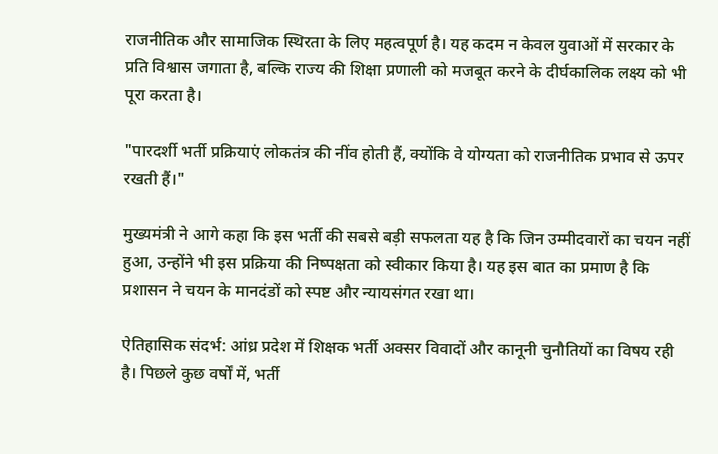राजनीतिक और सामाजिक स्थिरता के लिए महत्वपूर्ण है। यह कदम न केवल युवाओं में सरकार के प्रति विश्वास जगाता है, बल्कि राज्य की शिक्षा प्रणाली को मजबूत करने के दीर्घकालिक लक्ष्य को भी पूरा करता है।

"पारदर्शी भर्ती प्रक्रियाएं लोकतंत्र की नींव होती हैं, क्योंकि वे योग्यता को राजनीतिक प्रभाव से ऊपर रखती हैं।"

मुख्यमंत्री ने आगे कहा कि इस भर्ती की सबसे बड़ी सफलता यह है कि जिन उम्मीदवारों का चयन नहीं हुआ, उन्होंने भी इस प्रक्रिया की निष्पक्षता को स्वीकार किया है। यह इस बात का प्रमाण है कि प्रशासन ने चयन के मानदंडों को स्पष्ट और न्यायसंगत रखा था।

ऐतिहासिक संदर्भ: आंध्र प्रदेश में शिक्षक भर्ती अक्सर विवादों और कानूनी चुनौतियों का विषय रही है। पिछले कुछ वर्षों में, भर्ती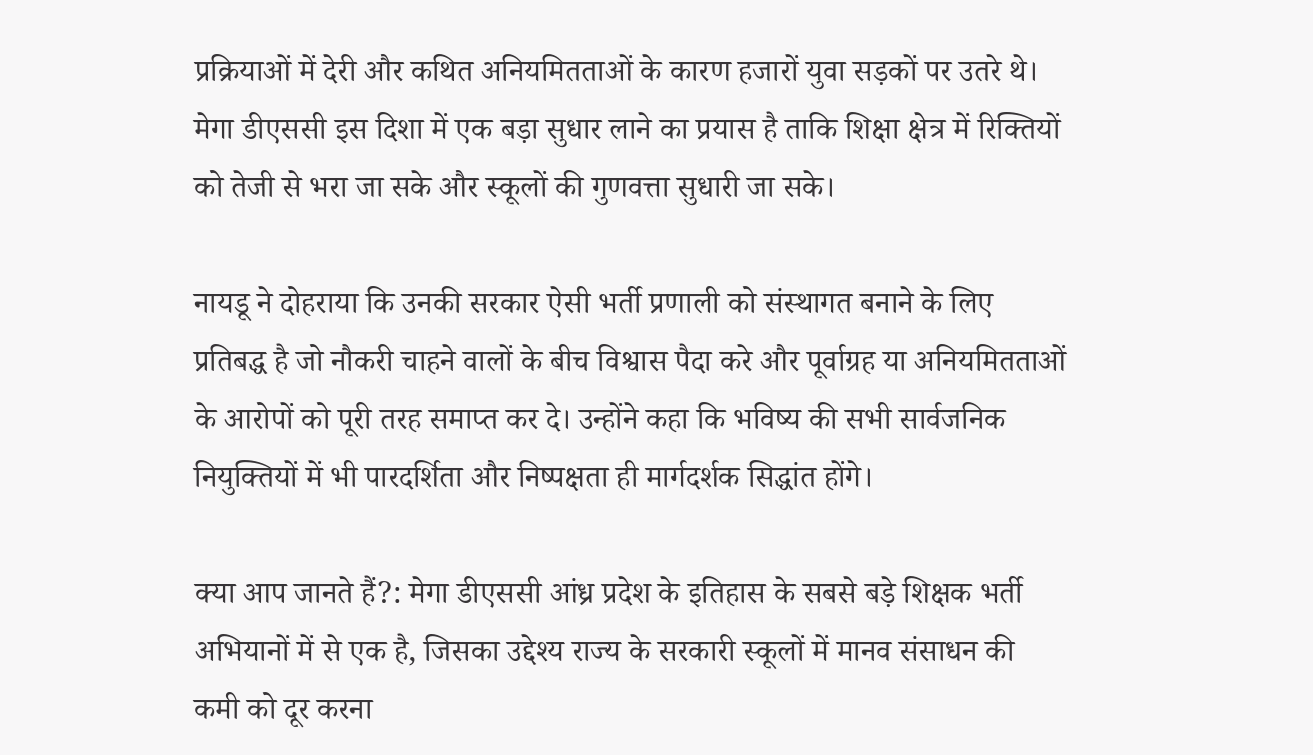प्रक्रियाओं में देरी और कथित अनियमितताओं के कारण हजारों युवा सड़कों पर उतरे थे। मेगा डीएससी इस दिशा में एक बड़ा सुधार लाने का प्रयास है ताकि शिक्षा क्षेत्र में रिक्तियों को तेजी से भरा जा सके और स्कूलों की गुणवत्ता सुधारी जा सके।

नायडू ने दोहराया कि उनकी सरकार ऐसी भर्ती प्रणाली को संस्थागत बनाने के लिए प्रतिबद्ध है जो नौकरी चाहने वालों के बीच विश्वास पैदा करे और पूर्वाग्रह या अनियमितताओं के आरोपों को पूरी तरह समाप्त कर दे। उन्होंने कहा कि भविष्य की सभी सार्वजनिक नियुक्तियों में भी पारदर्शिता और निष्पक्षता ही मार्गदर्शक सिद्धांत होंगे।

क्या आप जानते हैं?: मेगा डीएससी आंध्र प्रदेश के इतिहास के सबसे बड़े शिक्षक भर्ती अभियानों में से एक है, जिसका उद्देश्य राज्य के सरकारी स्कूलों में मानव संसाधन की कमी को दूर करना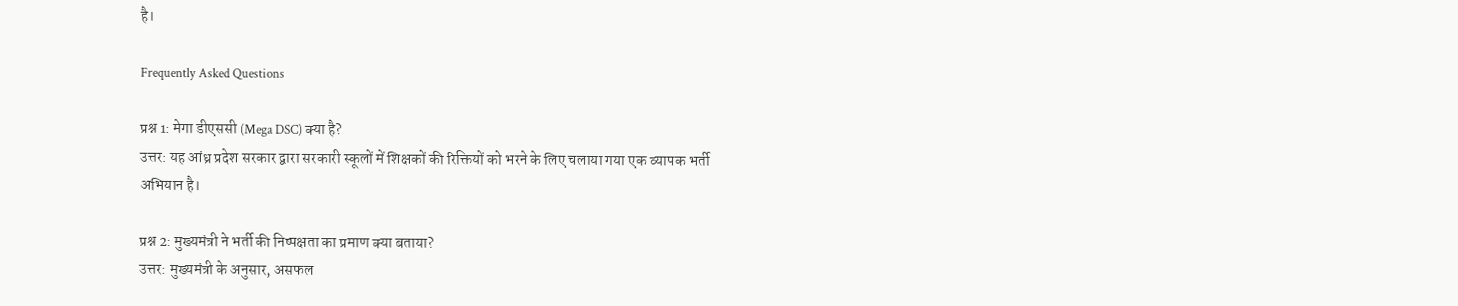है।

Frequently Asked Questions

प्रश्न 1: मेगा डीएससी (Mega DSC) क्या है?
उत्तर: यह आंध्र प्रदेश सरकार द्वारा सरकारी स्कूलों में शिक्षकों की रिक्तियों को भरने के लिए चलाया गया एक व्यापक भर्ती अभियान है।

प्रश्न 2: मुख्यमंत्री ने भर्ती की निष्पक्षता का प्रमाण क्या बताया?
उत्तर: मुख्यमंत्री के अनुसार, असफल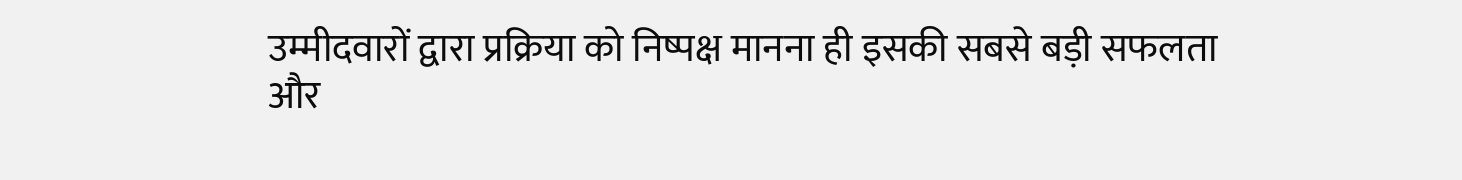उम्मीदवारों द्वारा प्रक्रिया को निष्पक्ष मानना ही इसकी सबसे बड़ी सफलता और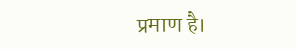प्रमाण है।